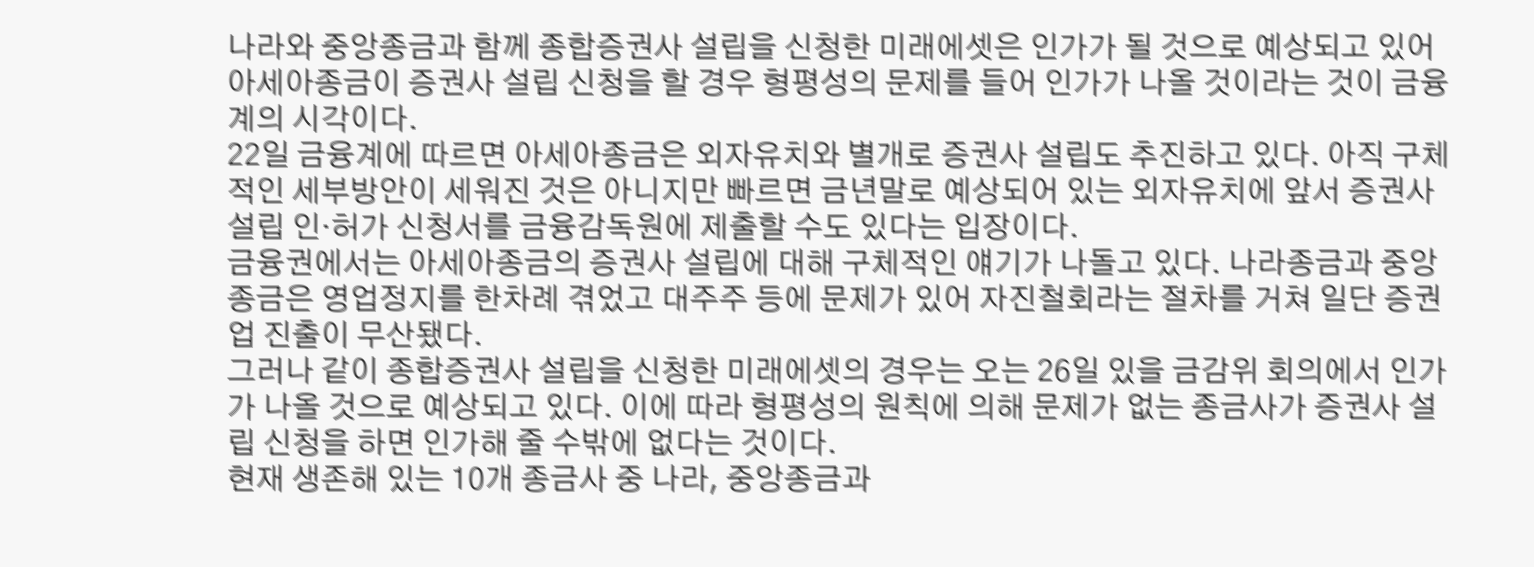나라와 중앙종금과 함께 종합증권사 설립을 신청한 미래에셋은 인가가 될 것으로 예상되고 있어 아세아종금이 증권사 설립 신청을 할 경우 형평성의 문제를 들어 인가가 나올 것이라는 것이 금융계의 시각이다.
22일 금융계에 따르면 아세아종금은 외자유치와 별개로 증권사 설립도 추진하고 있다. 아직 구체적인 세부방안이 세워진 것은 아니지만 빠르면 금년말로 예상되어 있는 외자유치에 앞서 증권사 설립 인·허가 신청서를 금융감독원에 제출할 수도 있다는 입장이다.
금융권에서는 아세아종금의 증권사 설립에 대해 구체적인 얘기가 나돌고 있다. 나라종금과 중앙종금은 영업정지를 한차례 겪었고 대주주 등에 문제가 있어 자진철회라는 절차를 거쳐 일단 증권업 진출이 무산됐다.
그러나 같이 종합증권사 설립을 신청한 미래에셋의 경우는 오는 26일 있을 금감위 회의에서 인가가 나올 것으로 예상되고 있다. 이에 따라 형평성의 원칙에 의해 문제가 없는 종금사가 증권사 설립 신청을 하면 인가해 줄 수밖에 없다는 것이다.
현재 생존해 있는 10개 종금사 중 나라, 중앙종금과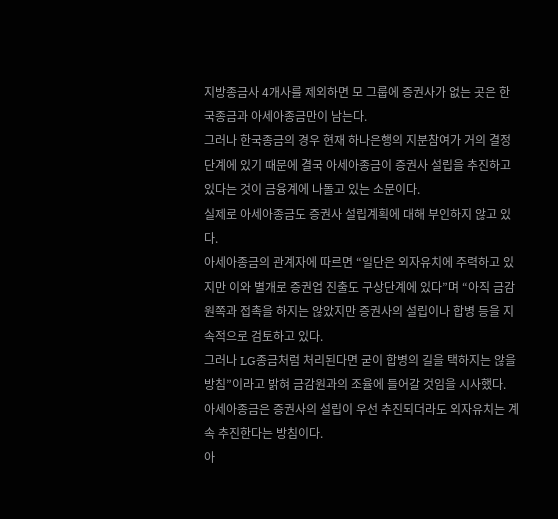지방종금사 4개사를 제외하면 모 그룹에 증권사가 없는 곳은 한국종금과 아세아종금만이 남는다.
그러나 한국종금의 경우 현재 하나은행의 지분참여가 거의 결정단계에 있기 때문에 결국 아세아종금이 증권사 설립을 추진하고 있다는 것이 금융계에 나돌고 있는 소문이다.
실제로 아세아종금도 증권사 설립계획에 대해 부인하지 않고 있다.
아세아종금의 관계자에 따르면 “일단은 외자유치에 주력하고 있지만 이와 별개로 증권업 진출도 구상단계에 있다”며 “아직 금감원쪽과 접촉을 하지는 않았지만 증권사의 설립이나 합병 등을 지속적으로 검토하고 있다.
그러나 LG종금처럼 처리된다면 굳이 합병의 길을 택하지는 않을 방침”이라고 밝혀 금감원과의 조율에 들어갈 것임을 시사했다.
아세아종금은 증권사의 설립이 우선 추진되더라도 외자유치는 계속 추진한다는 방침이다.
아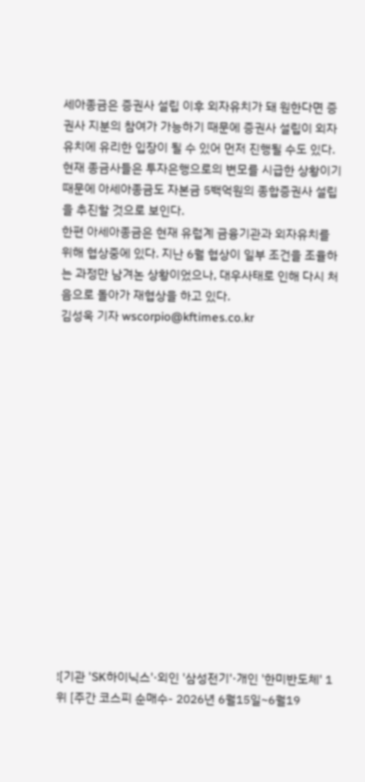세아종금은 증권사 설립 이후 외자유치가 돼 원한다면 증권사 지분의 참여가 가능하기 때문에 증권사 설립이 외자유치에 유리한 입장이 될 수 있어 먼저 진행될 수도 있다.
현재 종금사들은 투자은행으로의 변모를 시급한 상황이기 때문에 아세아종금도 자본금 5백억원의 종합증권사 설립을 추진할 것으로 보인다.
한편 아세아종금은 현재 유럽계 금융기관과 외자유치를 위해 협상중에 있다. 지난 6월 협상이 일부 조건을 조율하는 과정만 남겨논 상황이었으나, 대우사태로 인해 다시 처음으로 돌아가 재협상을 하고 있다.
김성욱 기자 wscorpio@kftimes.co.kr
















![기관 'SK하이닉스'·외인 '삼성전기'·개인 '한미반도체' 1위 [주간 코스피 순매수- 2026년 6월15일~6월19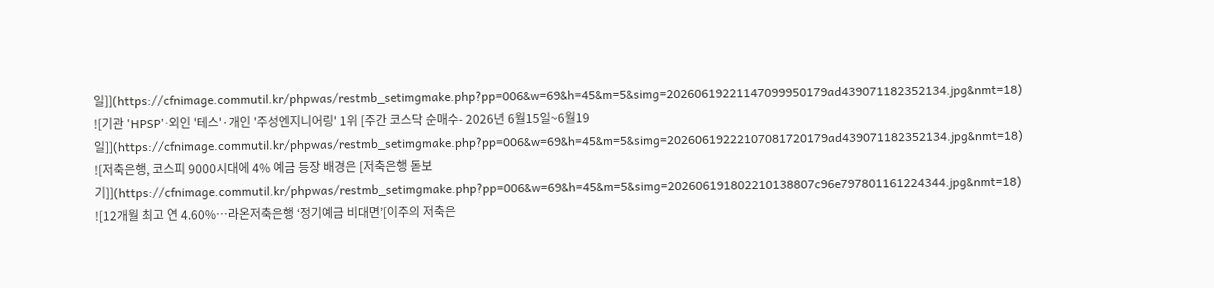일]](https://cfnimage.commutil.kr/phpwas/restmb_setimgmake.php?pp=006&w=69&h=45&m=5&simg=20260619221147099950179ad439071182352134.jpg&nmt=18)
![기관 'HPSP'·외인 '테스'·개인 '주성엔지니어링' 1위 [주간 코스닥 순매수- 2026년 6월15일~6월19일]](https://cfnimage.commutil.kr/phpwas/restmb_setimgmake.php?pp=006&w=69&h=45&m=5&simg=20260619222107081720179ad439071182352134.jpg&nmt=18)
![저축은행, 코스피 9000시대에 4% 예금 등장 배경은 [저축은행 돋보기]](https://cfnimage.commutil.kr/phpwas/restmb_setimgmake.php?pp=006&w=69&h=45&m=5&simg=202606191802210138807c96e797801161224344.jpg&nmt=18)
![12개월 최고 연 4.60%…라온저축은행 ‘정기예금 비대면’[이주의 저축은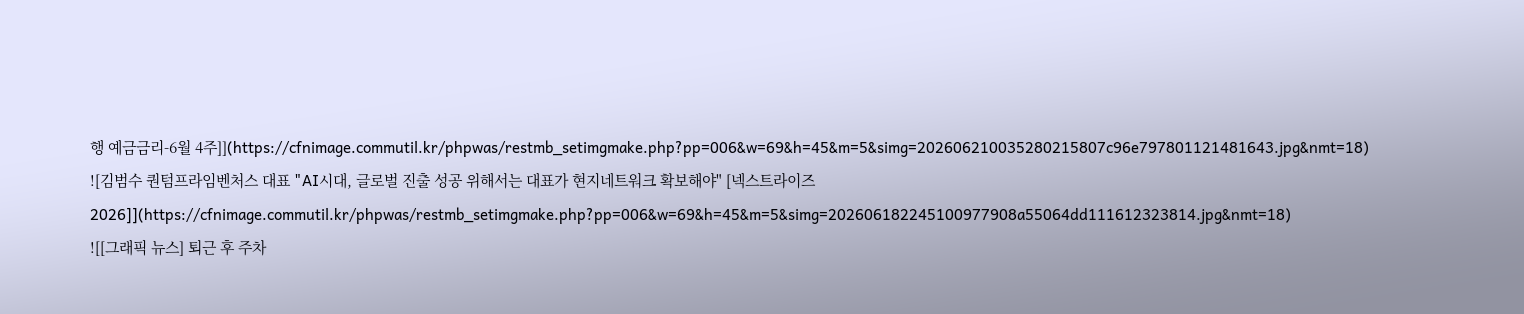행 예금금리-6월 4주]](https://cfnimage.commutil.kr/phpwas/restmb_setimgmake.php?pp=006&w=69&h=45&m=5&simg=202606210035280215807c96e797801121481643.jpg&nmt=18)
![김범수 퀀텀프라임벤처스 대표 "AI시대, 글로벌 진출 성공 위해서는 대표가 현지네트워크 확보해야" [넥스트라이즈 2026]](https://cfnimage.commutil.kr/phpwas/restmb_setimgmake.php?pp=006&w=69&h=45&m=5&simg=202606182245100977908a55064dd111612323814.jpg&nmt=18)
![[그래픽 뉴스] 퇴근 후 주차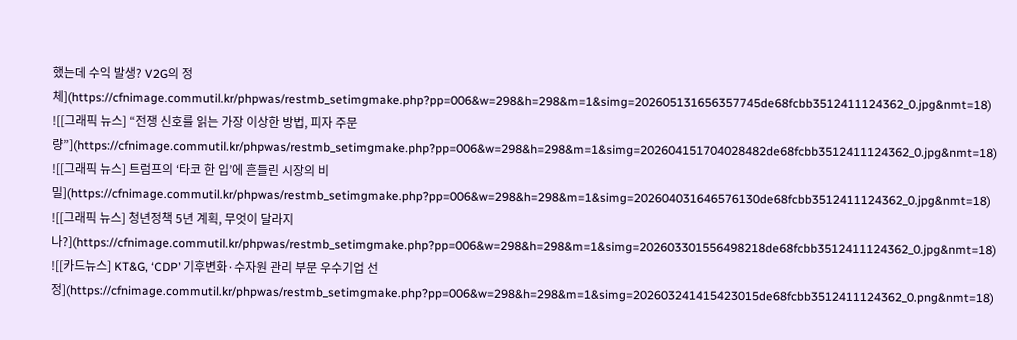했는데 수익 발생? V2G의 정체](https://cfnimage.commutil.kr/phpwas/restmb_setimgmake.php?pp=006&w=298&h=298&m=1&simg=202605131656357745de68fcbb3512411124362_0.jpg&nmt=18)
![[그래픽 뉴스] “전쟁 신호를 읽는 가장 이상한 방법, 피자 주문량”](https://cfnimage.commutil.kr/phpwas/restmb_setimgmake.php?pp=006&w=298&h=298&m=1&simg=202604151704028482de68fcbb3512411124362_0.jpg&nmt=18)
![[그래픽 뉴스] 트럼프의 ‘타코 한 입’에 흔들린 시장의 비밀](https://cfnimage.commutil.kr/phpwas/restmb_setimgmake.php?pp=006&w=298&h=298&m=1&simg=202604031646576130de68fcbb3512411124362_0.jpg&nmt=18)
![[그래픽 뉴스] 청년정책 5년 계획, 무엇이 달라지나?](https://cfnimage.commutil.kr/phpwas/restmb_setimgmake.php?pp=006&w=298&h=298&m=1&simg=202603301556498218de68fcbb3512411124362_0.jpg&nmt=18)
![[카드뉴스] KT&G, ‘CDP’ 기후변화·수자원 관리 부문 우수기업 선정](https://cfnimage.commutil.kr/phpwas/restmb_setimgmake.php?pp=006&w=298&h=298&m=1&simg=202603241415423015de68fcbb3512411124362_0.png&nmt=18)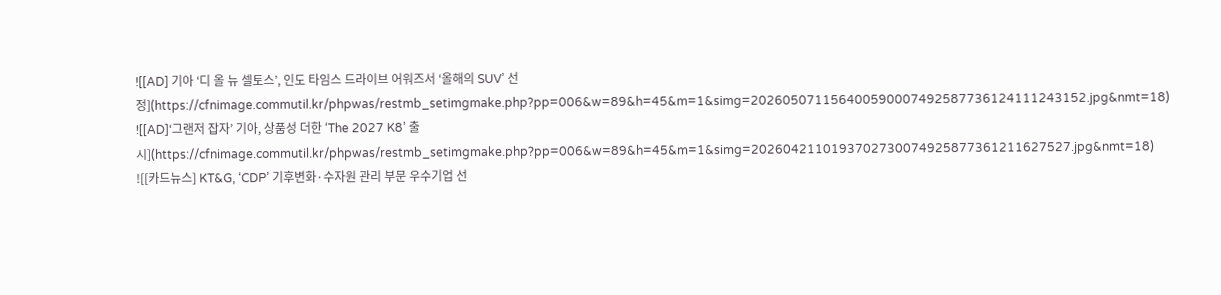![[AD] 기아 ‘디 올 뉴 셀토스’, 인도 타임스 드라이브 어워즈서 ‘올해의 SUV’ 선정](https://cfnimage.commutil.kr/phpwas/restmb_setimgmake.php?pp=006&w=89&h=45&m=1&simg=202605071156400590007492587736124111243152.jpg&nmt=18)
![[AD]‘그랜저 잡자’ 기아, 상품성 더한 ‘The 2027 K8’ 출시](https://cfnimage.commutil.kr/phpwas/restmb_setimgmake.php?pp=006&w=89&h=45&m=1&simg=2026042110193702730074925877361211627527.jpg&nmt=18)
![[카드뉴스] KT&G, ‘CDP’ 기후변화·수자원 관리 부문 우수기업 선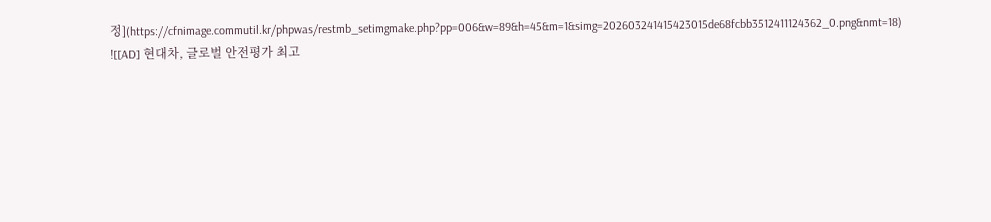정](https://cfnimage.commutil.kr/phpwas/restmb_setimgmake.php?pp=006&w=89&h=45&m=1&simg=202603241415423015de68fcbb3512411124362_0.png&nmt=18)
![[AD] 현대차, 글로벌 안전평가 최고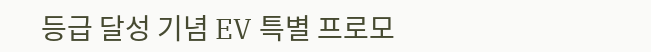등급 달성 기념 EV 특별 프로모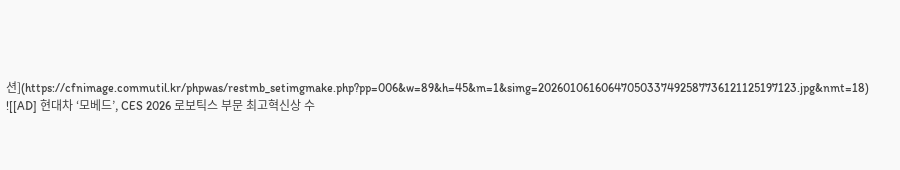션](https://cfnimage.commutil.kr/phpwas/restmb_setimgmake.php?pp=006&w=89&h=45&m=1&simg=20260106160647050337492587736121125197123.jpg&nmt=18)
![[AD] 현대차 ‘모베드’, CES 2026 로보틱스 부문 최고혁신상 수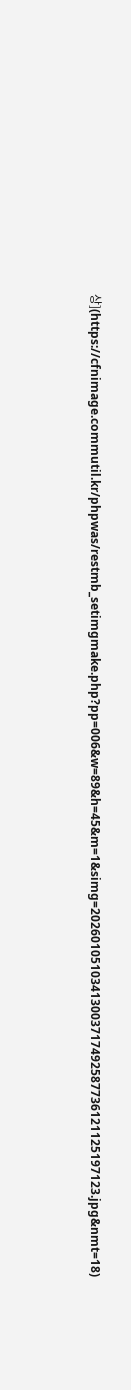상](https://cfnimage.commutil.kr/phpwas/restmb_setimgmake.php?pp=006&w=89&h=45&m=1&simg=20260105103413003717492587736121125197123.jpg&nmt=18)